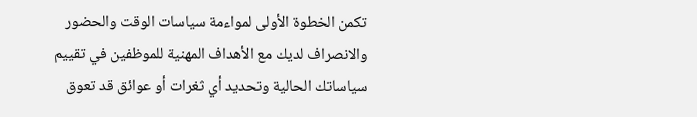تكمن الخطوة الأولى لمواءمة سياسات الوقت والحضور والانصراف لديك مع الأهداف المهنية للموظفين في تقييم سياساتك الحالية وتحديد أي ثغرات أو عوائق قد تعوق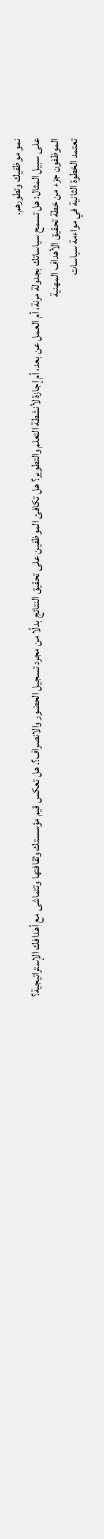نمو موظفيك وتطورهم.
على سبيل المثال: هل تسمح سياساتك بجدولة مرنة، أم العمل عن بعد، أم إجازة لأنشطة التعلم والتطوير؟ هل تكافئ الموظفين على تحقيق النتائج بدلًا من مجرد تسجيل الحضور والانصراف؟. هل تعكس قيم مؤسستك وثقافتها وتتماشى مع أهدافك الإستراتيجية؟
الموظفون جزء من خطة تحقيق الأهداف المهنية
تعتمد الخطوة الثانية في مواءمة سياسات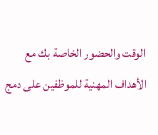الوقت والحضور الخاصة بك مع الأهداف المهنية للموظفين على دمج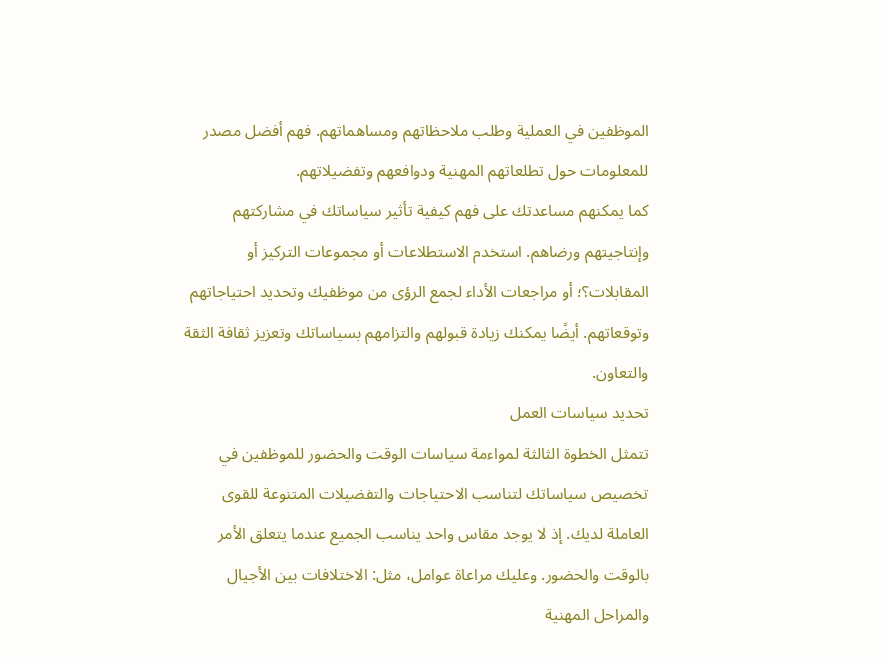الموظفين في العملية وطلب ملاحظاتهم ومساهماتهم. فهم أفضل مصدر للمعلومات حول تطلعاتهم المهنية ودوافعهم وتفضيلاتهم.
كما يمكنهم مساعدتك على فهم كيفية تأثير سياساتك في مشاركتهم وإنتاجيتهم ورضاهم. استخدم الاستطلاعات أو مجموعات التركيز أو المقابلات؟؛ أو مراجعات الأداء لجمع الرؤى من موظفيك وتحديد احتياجاتهم وتوقعاتهم. أيضًا يمكنك زيادة قبولهم والتزامهم بسياساتك وتعزيز ثقافة الثقة والتعاون.
تحديد سياسات العمل
تتمثل الخطوة الثالثة لمواءمة سياسات الوقت والحضور للموظفين في تخصيص سياساتك لتناسب الاحتياجات والتفضيلات المتنوعة للقوى العاملة لديك. إذ لا يوجد مقاس واحد يناسب الجميع عندما يتعلق الأمر بالوقت والحضور. وعليك مراعاة عوامل، مثل: الاختلافات بين الأجيال والمراحل المهنية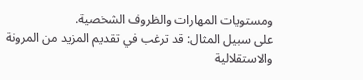ومستويات المهارات والظروف الشخصية.
على سبيل المثال: قد ترغب في تقديم المزيد من المرونة والاستقلالية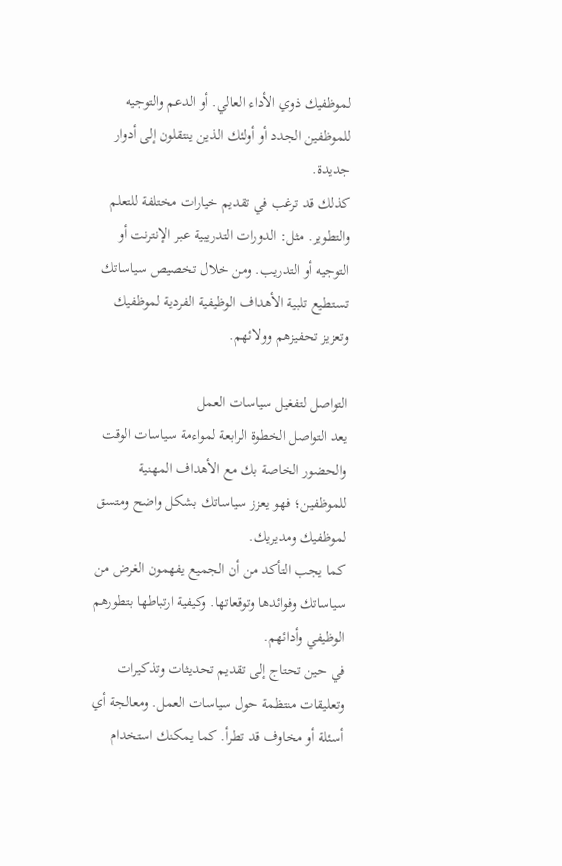لموظفيك ذوي الأداء العالي. أو الدعم والتوجيه للموظفين الجدد أو أولئك الذين ينتقلون إلى أدوار جديدة.
كذلك قد ترغب في تقديم خيارات مختلفة للتعلم والتطوير. مثل: الدورات التدريبية عبر الإنترنت أو التوجيه أو التدريب. ومن خلال تخصيص سياساتك تستطيع تلبية الأهداف الوظيفية الفردية لموظفيك وتعزيز تحفيزهم وولائهم.

التواصل لتفغيل سياسات العمل
يعد التواصل الخطوة الرابعة لمواءمة سياسات الوقت والحضور الخاصة بك مع الأهداف المهنية للموظفين؛ فهو يعزز سياساتك بشكل واضح ومتسق لموظفيك ومديريك.
كما يجب التأكد من أن الجميع يفهمون الغرض من سياساتك وفوائدها وتوقعاتها. وكيفية ارتباطها بتطورهم الوظيفي وأدائهم.
في حين تحتاج إلى تقديم تحديثات وتذكيرات وتعليقات منتظمة حول سياسات العمل. ومعالجة أي أسئلة أو مخاوف قد تطرأ. كما يمكنك استخدام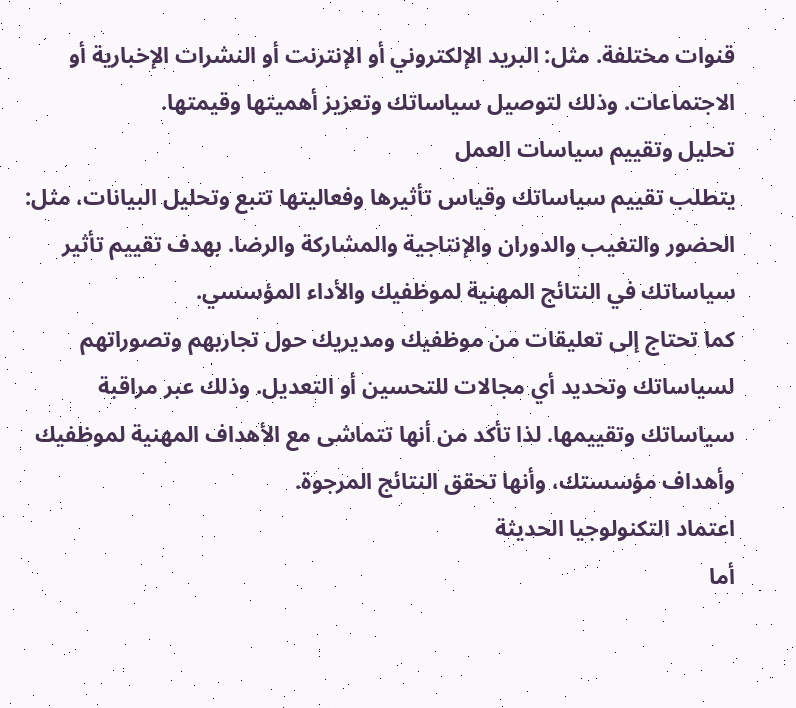قنوات مختلفة. مثل: البريد الإلكتروني أو الإنترنت أو النشرات الإخبارية أو الاجتماعات. وذلك لتوصيل سياساتك وتعزيز أهميتها وقيمتها.
تحليل وتقييم سياسات العمل
يتطلب تقييم سياساتك وقياس تأثيرها وفعاليتها تتبع وتحليل البيانات، مثل: الحضور والتغيب والدوران والإنتاجية والمشاركة والرضا. بهدف تقييم تأثير سياساتك في النتائج المهنية لموظفيك والأداء المؤسسي.
كما تحتاج إلى تعليقات من موظفيك ومديريك حول تجاربهم وتصوراتهم لسياساتك وتحديد أي مجالات للتحسين أو التعديل. وذلك عبر مراقبة سياساتك وتقييمها. لذا تأكد من أنها تتماشى مع الأهداف المهنية لموظفيك وأهداف مؤسستك، وأنها تحقق النتائج المرجوة.
اعتماد التكنولوجيا الحديثة
أما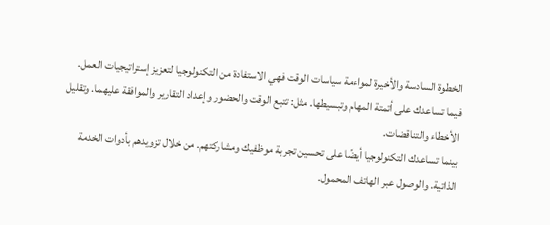الخطوة السادسة والأخيرة لمواءمة سياسات الوقت فهي الاستفادة من التكنولوجيا لتعزيز إستراتيجيات العمل. فيما تساعدك على أتمتة المهام وتبسيطها. مثل: تتبع الوقت والحضور وإعداد التقارير والموافقة عليهما. وتقليل الأخطاء والتناقضات.
بينما تساعدك التكنولوجيا أيضًا على تحسين تجربة موظفيك ومشاركتهم. من خلال تزويدهم بأدوات الخدمة الذاتية. والوصول عبر الهاتف المحمول.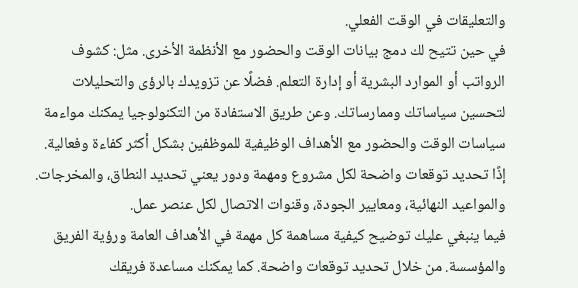والتعليقات في الوقت الفعلي.
في حين تتيح لك دمج بيانات الوقت والحضور مع الأنظمة الأخرى. مثل: كشوف الرواتب أو الموارد البشرية أو إدارة التعلم. فضلًا عن تزويدك بالرؤى والتحليلات لتحسين سياساتك وممارساتك. وعن طريق الاستفادة من التكنولوجيا يمكنك مواءمة سياسات الوقت والحضور مع الأهداف الوظيفية للموظفين بشكل أكثر كفاءة وفعالية.
إذًا تحديد توقعات واضحة لكل مشروع ومهمة ودور يعني تحديد النطاق، والمخرجات. والمواعيد النهائية، ومعايير الجودة، وقنوات الاتصال لكل عنصر عمل.
فيما ينبغي عليك توضيح كيفية مساهمة كل مهمة في الأهداف العامة ورؤية الفريق والمؤسسة. من خلال تحديد توقعات واضحة. كما يمكنك مساعدة فريقك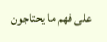على فهم ما يحتاجون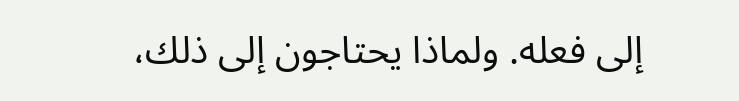إلى فعله. ولماذا يحتاجون إلى ذلك،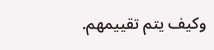وكيف يتم تقييمهم.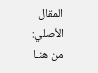المقال الأصلي: من هنـا